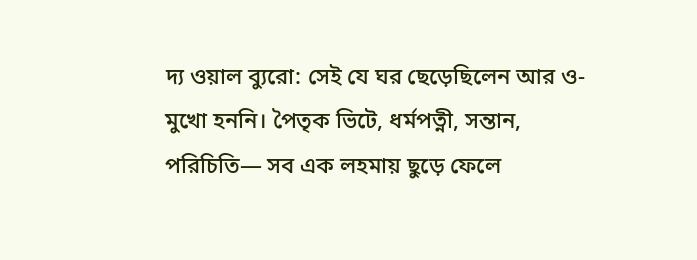দ্য ওয়াল ব্যুরো: সেই যে ঘর ছেড়েছিলেন আর ও-মুখো হননি। পৈতৃক ভিটে, ধর্মপত্নী, সন্তান, পরিচিতি— সব এক লহমায় ছুড়ে ফেলে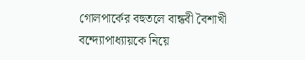গোলপার্কের বহুতলে বান্ধবী বৈশাখী বন্দ্যোপাধ্যায়কে নিয়ে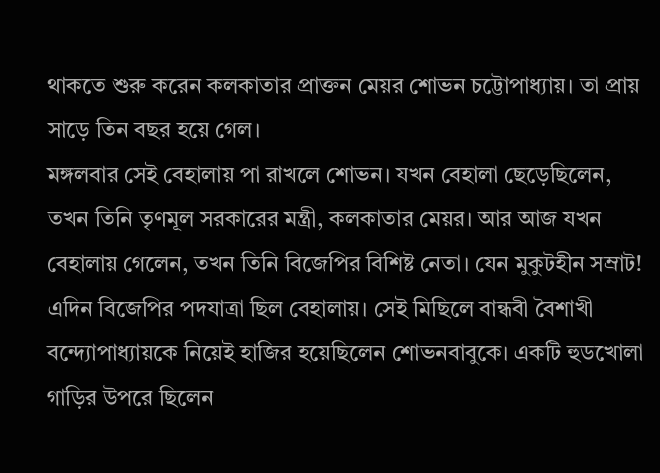থাকতে শুরু করেন কলকাতার প্রাক্তন মেয়র শোভন চট্টোপাধ্যায়। তা প্রায় সাড়ে তিন বছর হয়ে গেল।
মঙ্গলবার সেই বেহালায় পা রাখলে শোভন। যখন বেহালা ছেড়েছিলেন, তখন তিনি তৃণমূল সরকারের মন্ত্রী, কলকাতার মেয়র। আর আজ যখন বেহালায় গেলেন, তখন তিনি বিজেপির বিশিষ্ট নেতা। যেন মুকুটহীন সম্রাট!
এদিন বিজেপির পদযাত্রা ছিল বেহালায়। সেই মিছিলে বান্ধবী বৈশাখী বন্দ্যোপাধ্যায়কে নিয়েই হাজির হয়েছিলেন শোভনবাবুকে। একটি হুডখোলা গাড়ির উপরে ছিলেন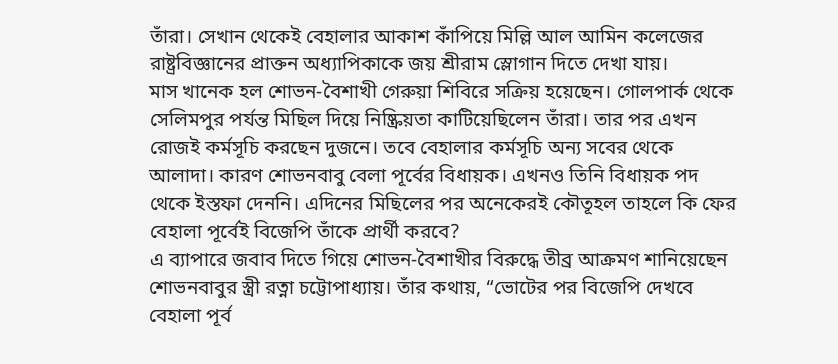তাঁরা। সেখান থেকেই বেহালার আকাশ কাঁপিয়ে মিল্লি আল আমিন কলেজের রাষ্ট্রবিজ্ঞানের প্রাক্তন অধ্যাপিকাকে জয় শ্রীরাম স্লোগান দিতে দেখা যায়।
মাস খানেক হল শোভন-বৈশাখী গেরুয়া শিবিরে সক্রিয় হয়েছেন। গোলপার্ক থেকে সেলিমপুর পর্যন্ত মিছিল দিয়ে নিষ্ক্রিয়তা কাটিয়েছিলেন তাঁরা। তার পর এখন রোজই কর্মসূচি করছেন দুজনে। তবে বেহালার কর্মসূচি অন্য সবের থেকে আলাদা। কারণ শোভনবাবু বেলা পূর্বের বিধায়ক। এখনও তিনি বিধায়ক পদ থেকে ইস্তফা দেননি। এদিনের মিছিলের পর অনেকেরই কৌতূহল তাহলে কি ফের বেহালা পূর্বেই বিজেপি তাঁকে প্রার্থী করবে?
এ ব্যাপারে জবাব দিতে গিয়ে শোভন-বৈশাখীর বিরুদ্ধে তীব্র আক্রমণ শানিয়েছেন শোভনবাবুর স্ত্রী রত্না চট্টোপাধ্যায়। তাঁর কথায়, “ভোটের পর বিজেপি দেখবে বেহালা পূর্ব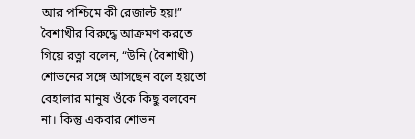আর পশ্চিমে কী রেজাল্ট হয়!” বৈশাখীর বিরুদ্ধে আক্রমণ করতে গিয়ে রত্না বলেন, “উনি (বৈশাখী) শোভনের সঙ্গে আসছেন বলে হয়তো বেহালার মানুষ ওঁকে কিছু বলবেন না। কিন্তু একবার শোভন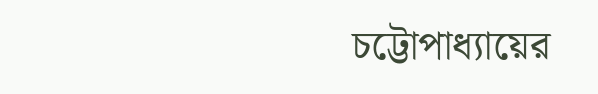চট্টোপাধ্যায়ের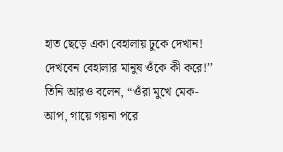হাত ছেড়ে একা বেহালায় ঢুকে দেখান! দেখবেন বেহালার মানুষ ওঁকে কী করে!’’
তিনি আরও বলেন, “ওঁরা মুখে মেক-আপ, গায়ে গয়না পরে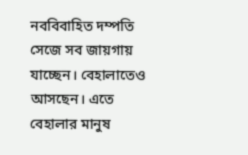নববিবাহিত দম্পতি সেজে সব জায়গায় যাচ্ছেন। বেহালাতেও আসছেন। এতে বেহালার মানুষ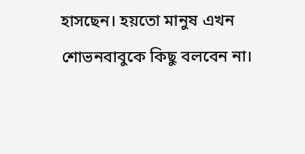হাসছেন। হয়তো মানুষ এখন শোভনবাবুকে কিছু বলবেন না।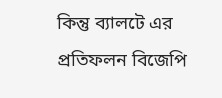কিন্তু ব্যালটে এর প্রতিফলন বিজেপি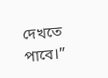দেখতে পাবে।”